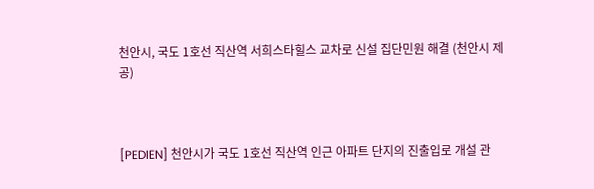천안시, 국도 1호선 직산역 서희스타힐스 교차로 신설 집단민원 해결 (천안시 제공)



[PEDIEN] 천안시가 국도 1호선 직산역 인근 아파트 단지의 진출입로 개설 관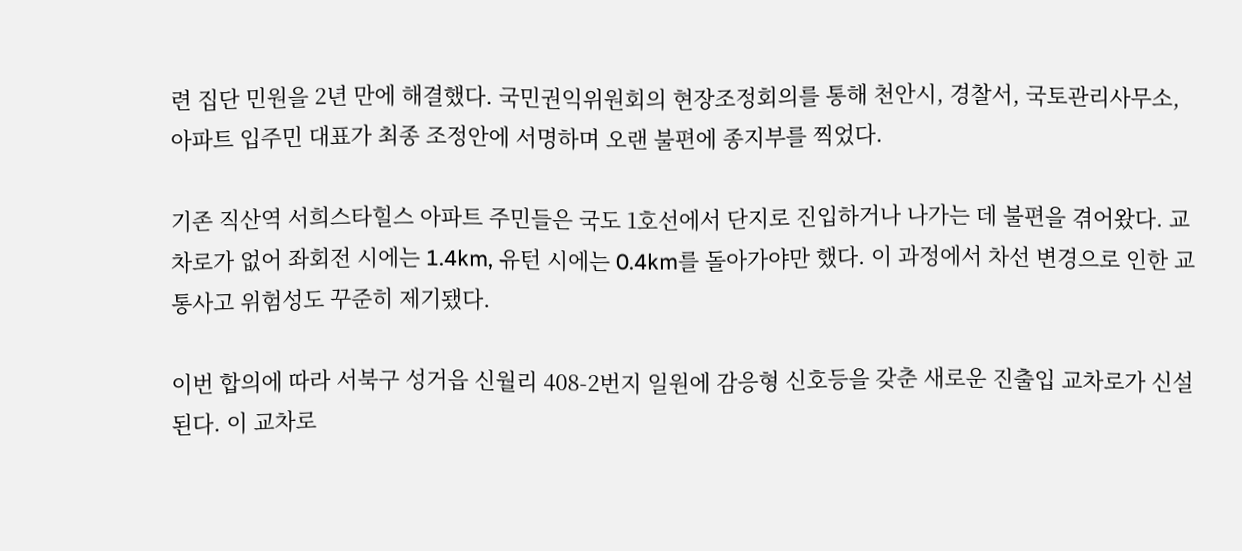련 집단 민원을 2년 만에 해결했다. 국민권익위원회의 현장조정회의를 통해 천안시, 경찰서, 국토관리사무소, 아파트 입주민 대표가 최종 조정안에 서명하며 오랜 불편에 종지부를 찍었다.

기존 직산역 서희스타힐스 아파트 주민들은 국도 1호선에서 단지로 진입하거나 나가는 데 불편을 겪어왔다. 교차로가 없어 좌회전 시에는 1.4km, 유턴 시에는 0.4km를 돌아가야만 했다. 이 과정에서 차선 변경으로 인한 교통사고 위험성도 꾸준히 제기됐다.

이번 합의에 따라 서북구 성거읍 신월리 408-2번지 일원에 감응형 신호등을 갖춘 새로운 진출입 교차로가 신설된다. 이 교차로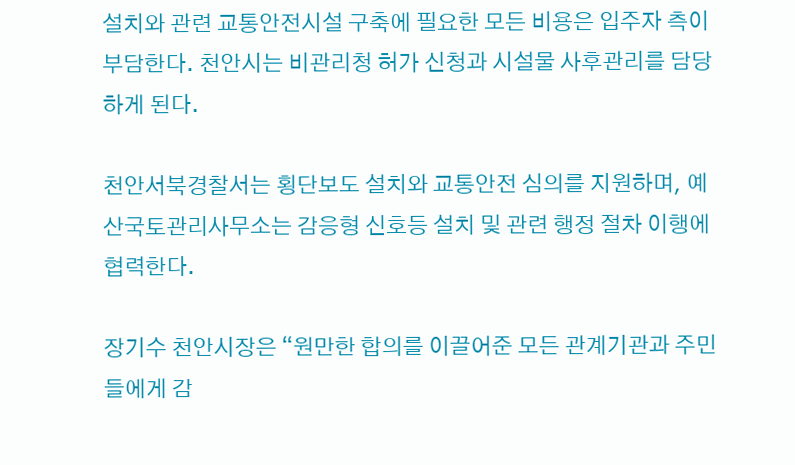설치와 관련 교통안전시설 구축에 필요한 모든 비용은 입주자 측이 부담한다. 천안시는 비관리청 허가 신청과 시설물 사후관리를 담당하게 된다.

천안서북경찰서는 횡단보도 설치와 교통안전 심의를 지원하며, 예산국토관리사무소는 감응형 신호등 설치 및 관련 행정 절차 이행에 협력한다.

장기수 천안시장은 “원만한 합의를 이끌어준 모든 관계기관과 주민들에게 감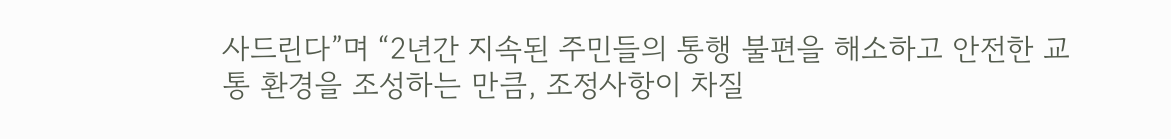사드린다”며 “2년간 지속된 주민들의 통행 불편을 해소하고 안전한 교통 환경을 조성하는 만큼, 조정사항이 차질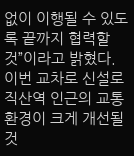없이 이행될 수 있도록 끝까지 협력할 것”이라고 밝혔다. 이번 교차로 신설로 직산역 인근의 교통 환경이 크게 개선될 것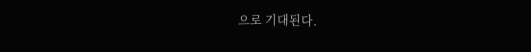으로 기대된다.